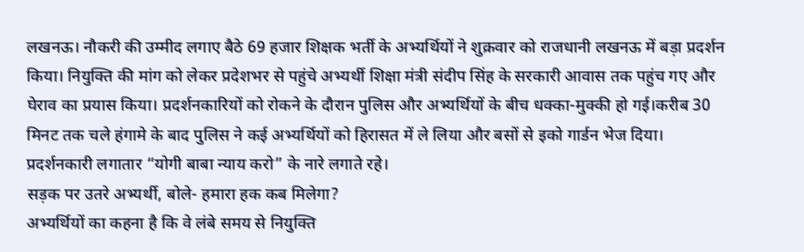लखनऊ। नौकरी की उम्मीद लगाए बैठे 69 हजार शिक्षक भर्ती के अभ्यर्थियों ने शुक्रवार को राजधानी लखनऊ में बड़ा प्रदर्शन किया। नियुक्ति की मांग को लेकर प्रदेशभर से पहुंचे अभ्यर्थी शिक्षा मंत्री संदीप सिंह के सरकारी आवास तक पहुंच गए और घेराव का प्रयास किया। प्रदर्शनकारियों को रोकने के दौरान पुलिस और अभ्यर्थियों के बीच धक्का-मुक्की हो गई।करीब 30 मिनट तक चले हंगामे के बाद पुलिस ने कई अभ्यर्थियों को हिरासत में ले लिया और बसों से इको गार्डन भेज दिया। प्रदर्शनकारी लगातार “योगी बाबा न्याय करो” के नारे लगाते रहे।
सड़क पर उतरे अभ्यर्थी, बोले- हमारा हक कब मिलेगा?
अभ्यर्थियों का कहना है कि वे लंबे समय से नियुक्ति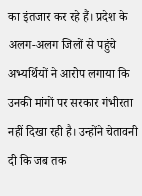का इंतजार कर रहे हैं। प्रदेश के अलग-अलग जिलों से पहुंचे अभ्यर्थियों ने आरोप लगाया कि उनकी मांगों पर सरकार गंभीरता नहीं दिखा रही है। उन्होंने चेतावनी दी कि जब तक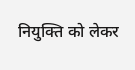नियुक्ति को लेकर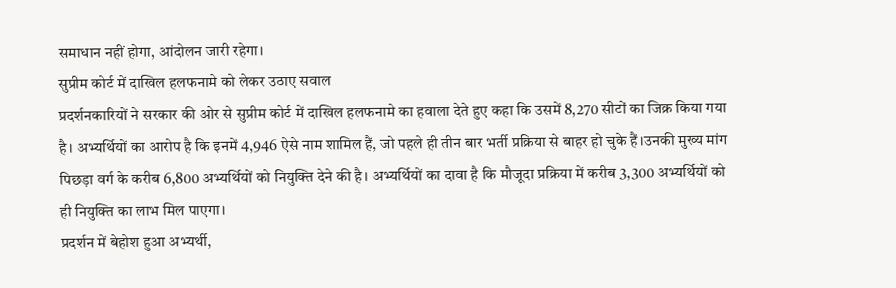समाधान नहीं होगा, आंदोलन जारी रहेगा।
सुप्रीम कोर्ट में दाखिल हलफनामे को लेकर उठाए सवाल
प्रदर्शनकारियों ने सरकार की ओर से सुप्रीम कोर्ट में दाखिल हलफनामे का हवाला देते हुए कहा कि उसमें 8,270 सीटों का जिक्र किया गया है। अभ्यर्थियों का आरोप है कि इनमें 4,946 ऐसे नाम शामिल हैं, जो पहले ही तीन बार भर्ती प्रक्रिया से बाहर हो चुके हैं।उनकी मुख्य मांग पिछड़ा वर्ग के करीब 6,800 अभ्यर्थियों को नियुक्ति देने की है। अभ्यर्थियों का दावा है कि मौजूदा प्रक्रिया में करीब 3,300 अभ्यर्थियों को ही नियुक्ति का लाभ मिल पाएगा।
प्रदर्शन में बेहोश हुआ अभ्यर्थी,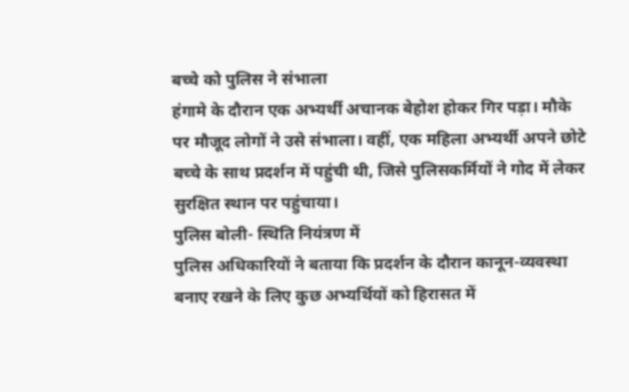बच्चे को पुलिस ने संभाला
हंगामे के दौरान एक अभ्यर्थी अचानक बेहोश होकर गिर पड़ा। मौके पर मौजूद लोगों ने उसे संभाला। वहीं, एक महिला अभ्यर्थी अपने छोटे बच्चे के साथ प्रदर्शन में पहुंची थी, जिसे पुलिसकर्मियों ने गोद में लेकर सुरक्षित स्थान पर पहुंचाया।
पुलिस बोली- स्थिति नियंत्रण में
पुलिस अधिकारियों ने बताया कि प्रदर्शन के दौरान कानून-व्यवस्था बनाए रखने के लिए कुछ अभ्यर्थियों को हिरासत में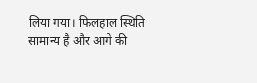लिया गया। फिलहाल स्थिति सामान्य है और आगे की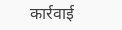कार्रवाई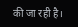की जा रही है।